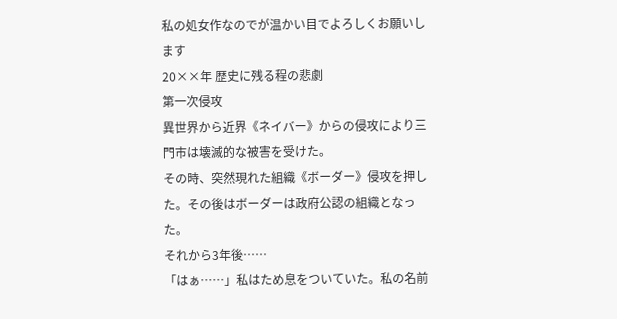私の処女作なのでが温かい目でよろしくお願いします
20××年 歴史に残る程の悲劇
第一次侵攻
異世界から近界《ネイバー》からの侵攻により三門市は壊滅的な被害を受けた。
その時、突然現れた組織《ボーダー》侵攻を押した。その後はボーダーは政府公認の組織となった。
それから3年後……
「はぁ……」私はため息をついていた。私の名前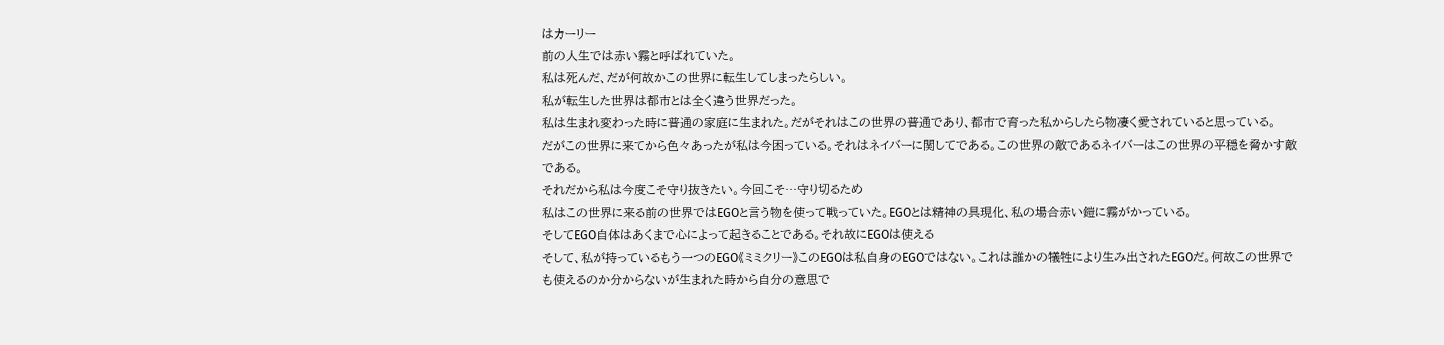はカーリー
前の人生では赤い霧と呼ばれていた。
私は死んだ、だが何故かこの世界に転生してしまったらしい。
私が転生した世界は都市とは全く違う世界だった。
私は生まれ変わった時に普通の家庭に生まれた。だがそれはこの世界の普通であり、都市で育った私からしたら物凄く愛されていると思っている。
だがこの世界に来てから色々あったが私は今困っている。それはネイバーに関してである。この世界の敵であるネイバーはこの世界の平穏を脅かす敵である。
それだから私は今度こそ守り抜きたい。今回こそ…守り切るため
私はこの世界に来る前の世界ではEGОと言う物を使って戦っていた。EGОとは精神の具現化、私の場合赤い鎧に霧がかっている。
そしてEGО自体はあくまで心によって起きることである。それ故にEGОは使える
そして、私が持っているもう一つのEGО《ミミクリー》このEGОは私自身のEGОではない。これは誰かの犠牲により生み出されたEGОだ。何故この世界でも使えるのか分からないが生まれた時から自分の意思で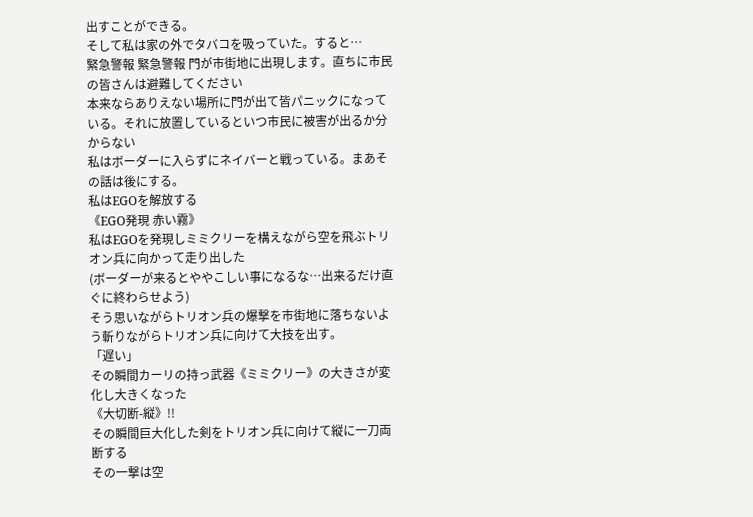出すことができる。
そして私は家の外でタバコを吸っていた。すると…
緊急警報 緊急警報 門が市街地に出現します。直ちに市民の皆さんは避難してください
本来ならありえない場所に門が出て皆パニックになっている。それに放置しているといつ市民に被害が出るか分からない
私はボーダーに入らずにネイバーと戦っている。まあその話は後にする。
私はEGОを解放する
《EGО発現 赤い霧》
私はEGОを発現しミミクリーを構えながら空を飛ぶトリオン兵に向かって走り出した
(ボーダーが来るとややこしい事になるな…出来るだけ直ぐに終わらせよう)
そう思いながらトリオン兵の爆撃を市街地に落ちないよう斬りながらトリオン兵に向けて大技を出す。
「遅い」
その瞬間カーリの持っ武器《ミミクリー》の大きさが変化し大きくなった
《大切断-縦》!!
その瞬間巨大化した剣をトリオン兵に向けて縦に一刀両断する
その一撃は空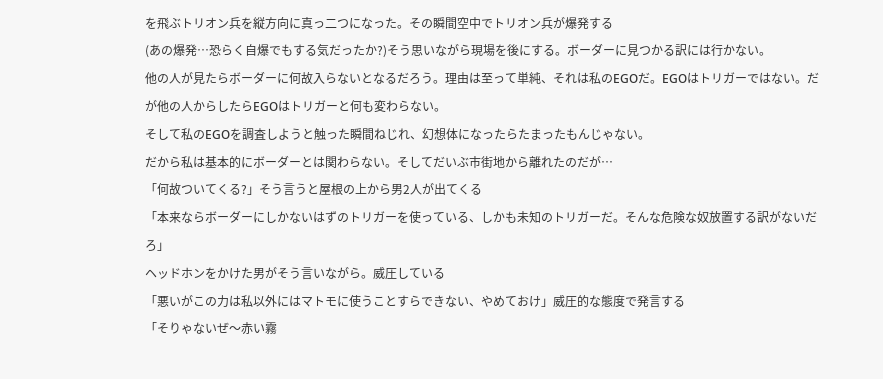を飛ぶトリオン兵を縦方向に真っ二つになった。その瞬間空中でトリオン兵が爆発する
(あの爆発…恐らく自爆でもする気だったか?)そう思いながら現場を後にする。ボーダーに見つかる訳には行かない。
他の人が見たらボーダーに何故入らないとなるだろう。理由は至って単純、それは私のEGОだ。EGОはトリガーではない。だが他の人からしたらEGОはトリガーと何も変わらない。
そして私のEGОを調査しようと触った瞬間ねじれ、幻想体になったらたまったもんじゃない。
だから私は基本的にボーダーとは関わらない。そしてだいぶ市街地から離れたのだが…
「何故ついてくる?」そう言うと屋根の上から男2人が出てくる
「本来ならボーダーにしかないはずのトリガーを使っている、しかも未知のトリガーだ。そんな危険な奴放置する訳がないだろ」
ヘッドホンをかけた男がそう言いながら。威圧している
「悪いがこの力は私以外にはマトモに使うことすらできない、やめておけ」威圧的な態度で発言する
「そりゃないぜ〜赤い霧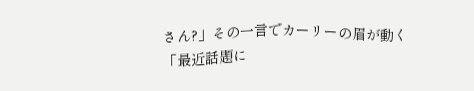さん?」その一言でカーリーの眉が動く
「最近話題に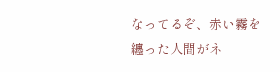なってるぞ、赤い霧を纏った人間がネ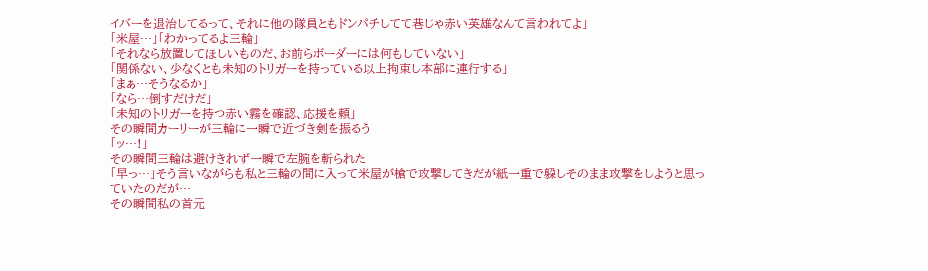イバーを退治してるって、それに他の隊員ともドンパチしてて巷じゃ赤い英雄なんて言われてよ」
「米屋…」「わかってるよ三輪」
「それなら放置してほしいものだ、お前らボーダーには何もしていない」
「関係ない、少なくとも未知のトリガーを持っている以上拘束し本部に連行する」
「まぁ…そうなるか」
「なら…倒すだけだ」
「未知のトリガーを持つ赤い霧を確認、応援を頼」
その瞬間カーリーが三輪に一瞬で近づき剣を振るう
「ッ…!」
その瞬間三輪は避けきれず一瞬で左腕を斬られた
「早っ…」そう言いながらも私と三輪の間に入って米屋が槍で攻撃してきだが紙一重で躱しそのまま攻撃をしようと思っていたのだが…
その瞬間私の首元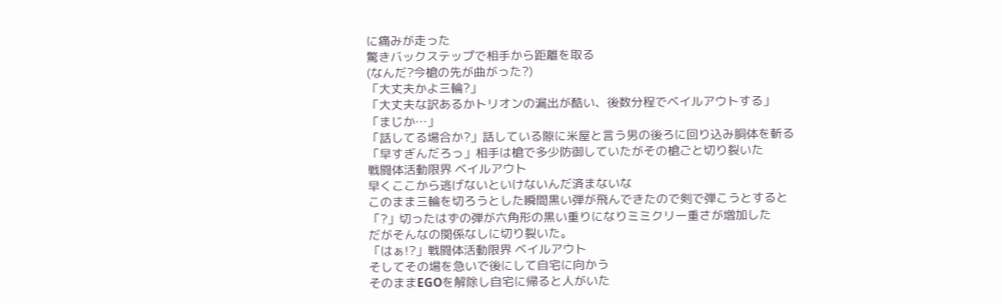に痛みが走った
驚きバックステップで相手から距離を取る
(なんだ?今槍の先が曲がった?)
「大丈夫かよ三輪?」
「大丈夫な訳あるかトリオンの漏出が酷い、後数分程でベイルアウトする」
「まじか…」
「話してる場合か?」話している隙に米屋と言う男の後ろに回り込み胴体を斬る
「早すぎんだろっ」相手は槍で多少防御していたがその槍ごと切り裂いた
戦闘体活動限界 ベイルアウト
早くここから逃げないといけないんだ済まないな
このまま三輪を切ろうとした瞬間黒い弾が飛んできたので剣で弾こうとすると
「?」切ったはずの弾が六角形の黒い重りになりミミクリー重さが増加した
だがそんなの関係なしに切り裂いた。
「はぁ!?」戦闘体活動限界 ベイルアウト
そしてその場を急いで後にして自宅に向かう
そのままEGОを解除し自宅に帰ると人がいた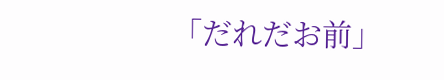「だれだお前」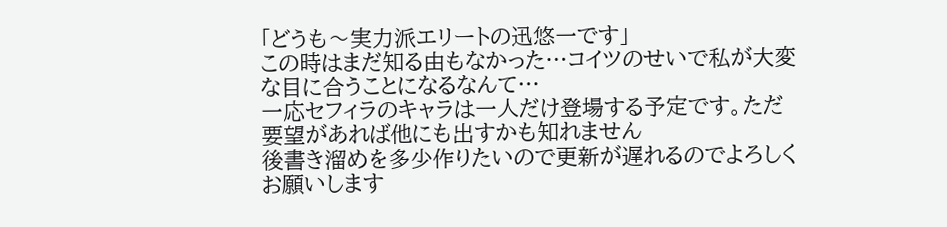「どうも〜実力派エリートの迅悠一です」
この時はまだ知る由もなかった…コイツのせいで私が大変な目に合うことになるなんて…
一応セフィラのキャラは一人だけ登場する予定です。ただ要望があれば他にも出すかも知れません
後書き溜めを多少作りたいので更新が遅れるのでよろしくお願いします